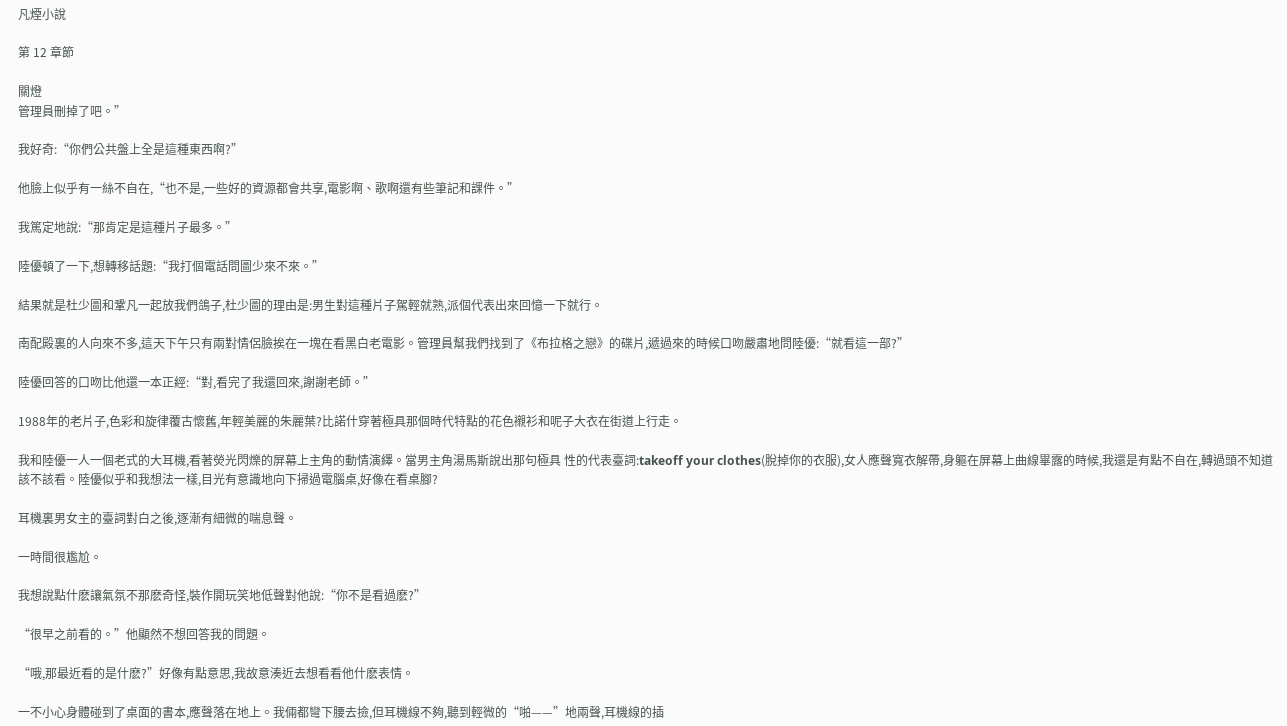凡煙小說

第 12 章節

關燈
管理員刪掉了吧。”

我好奇:“你們公共盤上全是這種東西啊?”

他臉上似乎有一絲不自在,“也不是,一些好的資源都會共享,電影啊、歌啊還有些筆記和課件。”

我篤定地說:“那肯定是這種片子最多。”

陸優頓了一下,想轉移話題:“我打個電話問圖少來不來。”

結果就是杜少圖和鞏凡一起放我們鴿子,杜少圖的理由是:男生對這種片子駕輕就熟,派個代表出來回憶一下就行。

南配殿裏的人向來不多,這天下午只有兩對情侶臉挨在一塊在看黑白老電影。管理員幫我們找到了《布拉格之戀》的碟片,遞過來的時候口吻嚴肅地問陸優:“就看這一部?”

陸優回答的口吻比他還一本正經:“對,看完了我還回來,謝謝老師。”

1988年的老片子,色彩和旋律覆古懷舊,年輕美麗的朱麗葉?比諾什穿著極具那個時代特點的花色襯衫和呢子大衣在街道上行走。

我和陸優一人一個老式的大耳機,看著熒光閃爍的屏幕上主角的動情演繹。當男主角湯馬斯說出那句極具 性的代表臺詞:takeoff your clothes(脫掉你的衣服),女人應聲寬衣解帶,身軀在屏幕上曲線畢露的時候,我還是有點不自在,轉過頭不知道該不該看。陸優似乎和我想法一樣,目光有意識地向下掃過電腦桌,好像在看桌腳?

耳機裏男女主的臺詞對白之後,逐漸有細微的喘息聲。

一時間很尷尬。

我想說點什麽讓氣氛不那麽奇怪,裝作開玩笑地低聲對他說:“你不是看過麽?”

“很早之前看的。”他顯然不想回答我的問題。

“哦,那最近看的是什麽?”好像有點意思,我故意湊近去想看看他什麽表情。

一不小心身體碰到了桌面的書本,應聲落在地上。我倆都彎下腰去撿,但耳機線不夠,聽到輕微的“啪——”地兩聲,耳機線的插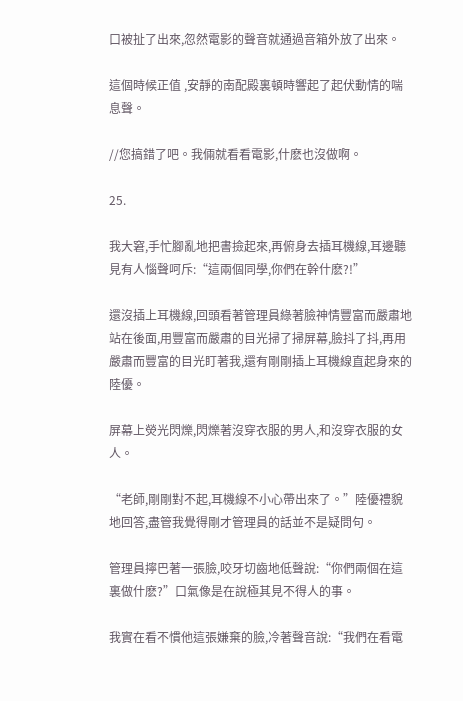口被扯了出來,忽然電影的聲音就通過音箱外放了出來。

這個時候正值 ,安靜的南配殿裏頓時響起了起伏動情的喘息聲。

//您搞錯了吧。我倆就看看電影,什麽也沒做啊。

25.

我大窘,手忙腳亂地把書撿起來,再俯身去插耳機線,耳邊聽見有人惱聲呵斥:“這兩個同學,你們在幹什麽?!”

還沒插上耳機線,回頭看著管理員綠著臉神情豐富而嚴肅地站在後面,用豐富而嚴肅的目光掃了掃屏幕,臉抖了抖,再用嚴肅而豐富的目光盯著我,還有剛剛插上耳機線直起身來的陸優。

屏幕上熒光閃爍,閃爍著沒穿衣服的男人,和沒穿衣服的女人。

“老師,剛剛對不起,耳機線不小心帶出來了。”陸優禮貌地回答,盡管我覺得剛才管理員的話並不是疑問句。

管理員擰巴著一張臉,咬牙切齒地低聲說:“你們兩個在這裏做什麽?”口氣像是在說極其見不得人的事。

我實在看不慣他這張嫌棄的臉,冷著聲音說:“我們在看電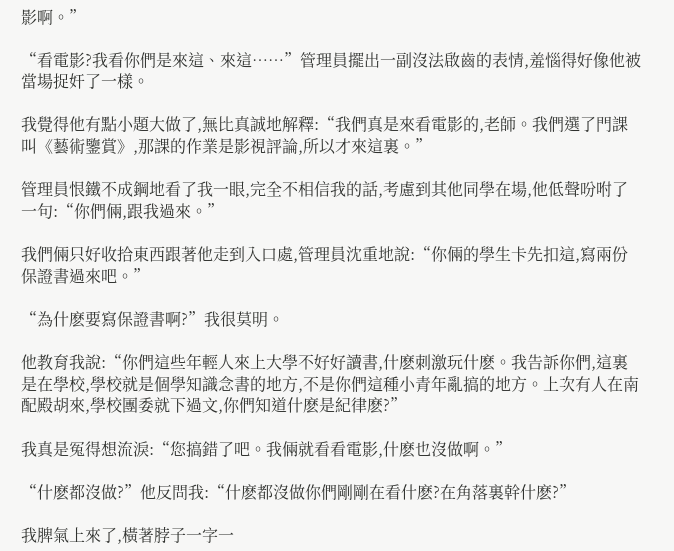影啊。”

“看電影?我看你們是來這、來這……”管理員擺出一副沒法啟齒的表情,羞惱得好像他被當場捉奸了一樣。

我覺得他有點小題大做了,無比真誠地解釋:“我們真是來看電影的,老師。我們選了門課叫《藝術鑒賞》,那課的作業是影視評論,所以才來這裏。”

管理員恨鐵不成鋼地看了我一眼,完全不相信我的話,考慮到其他同學在場,他低聲吩咐了一句:“你們倆,跟我過來。”

我們倆只好收拾東西跟著他走到入口處,管理員沈重地說:“你倆的學生卡先扣這,寫兩份保證書過來吧。”

“為什麽要寫保證書啊?”我很莫明。

他教育我說:“你們這些年輕人來上大學不好好讀書,什麽刺激玩什麽。我告訴你們,這裏是在學校,學校就是個學知識念書的地方,不是你們這種小青年亂搞的地方。上次有人在南配殿胡來,學校團委就下過文,你們知道什麽是紀律麽?”

我真是冤得想流淚:“您搞錯了吧。我倆就看看電影,什麽也沒做啊。”

“什麽都沒做?”他反問我:“什麽都沒做你們剛剛在看什麽?在角落裏幹什麽?”

我脾氣上來了,橫著脖子一字一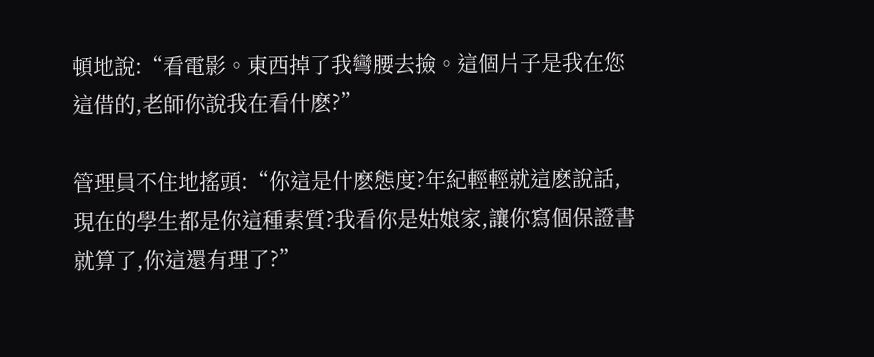頓地說:“看電影。東西掉了我彎腰去撿。這個片子是我在您這借的,老師你說我在看什麽?”

管理員不住地搖頭:“你這是什麽態度?年紀輕輕就這麽說話,現在的學生都是你這種素質?我看你是姑娘家,讓你寫個保證書就算了,你這還有理了?”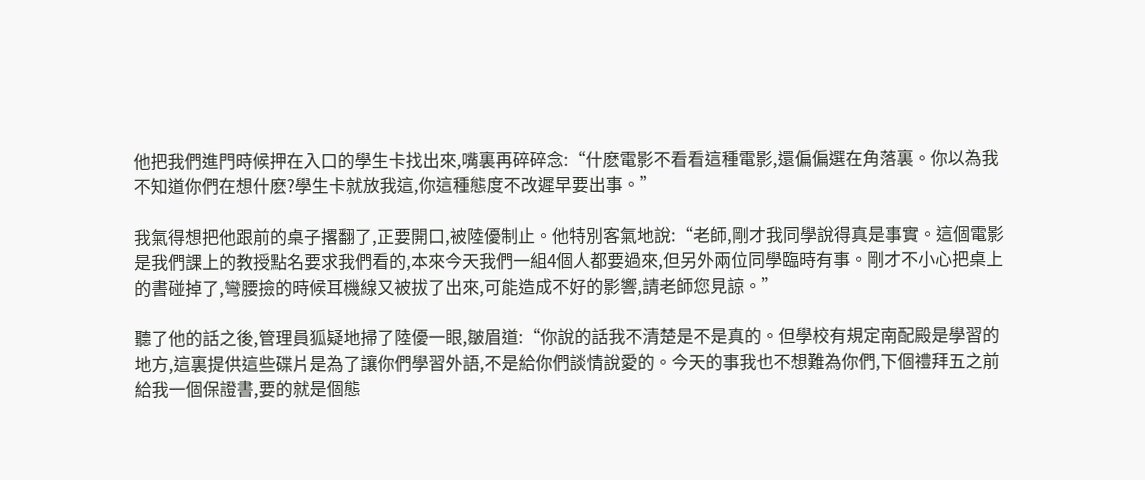他把我們進門時候押在入口的學生卡找出來,嘴裏再碎碎念:“什麽電影不看看這種電影,還偏偏選在角落裏。你以為我不知道你們在想什麽?學生卡就放我這,你這種態度不改遲早要出事。”

我氣得想把他跟前的桌子撂翻了,正要開口,被陸優制止。他特別客氣地說:“老師,剛才我同學說得真是事實。這個電影是我們課上的教授點名要求我們看的,本來今天我們一組4個人都要過來,但另外兩位同學臨時有事。剛才不小心把桌上的書碰掉了,彎腰撿的時候耳機線又被拔了出來,可能造成不好的影響,請老師您見諒。”

聽了他的話之後,管理員狐疑地掃了陸優一眼,皺眉道:“你說的話我不清楚是不是真的。但學校有規定南配殿是學習的地方,這裏提供這些碟片是為了讓你們學習外語,不是給你們談情說愛的。今天的事我也不想難為你們,下個禮拜五之前給我一個保證書,要的就是個態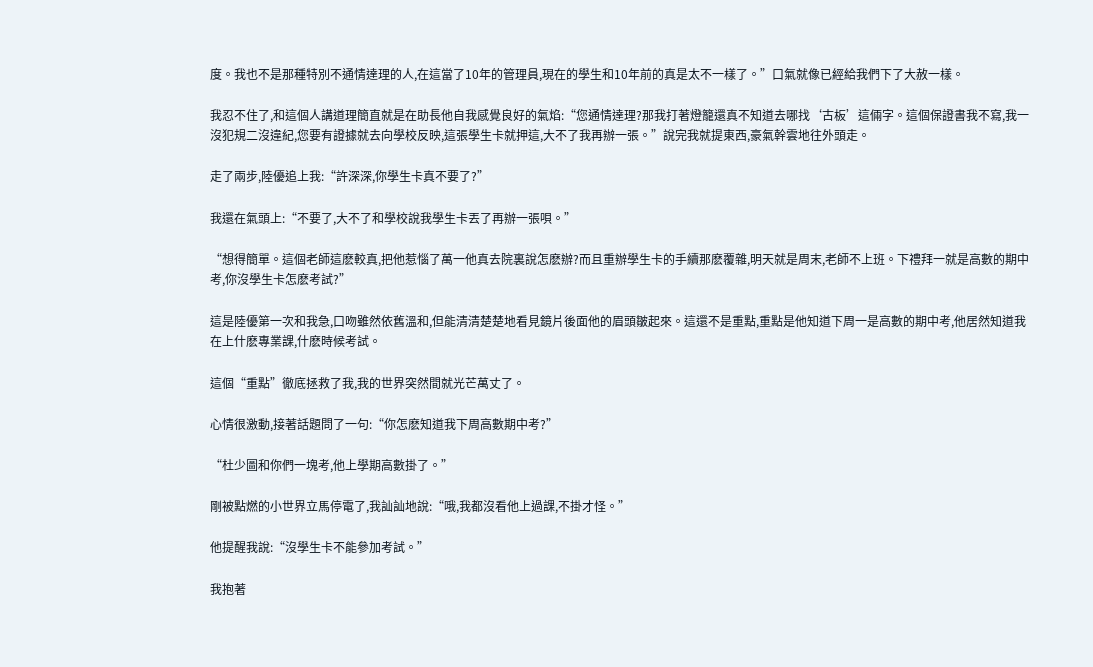度。我也不是那種特別不通情達理的人,在這當了10年的管理員,現在的學生和10年前的真是太不一樣了。”口氣就像已經給我們下了大赦一樣。

我忍不住了,和這個人講道理簡直就是在助長他自我感覺良好的氣焰:“您通情達理?那我打著燈籠還真不知道去哪找‘古板’這倆字。這個保證書我不寫,我一沒犯規二沒違紀,您要有證據就去向學校反映,這張學生卡就押這,大不了我再辦一張。”說完我就提東西,豪氣幹雲地往外頭走。

走了兩步,陸優追上我:“許深深,你學生卡真不要了?”

我還在氣頭上:“不要了,大不了和學校說我學生卡丟了再辦一張唄。”

“想得簡單。這個老師這麽較真,把他惹惱了萬一他真去院裏說怎麽辦?而且重辦學生卡的手續那麽覆雜,明天就是周末,老師不上班。下禮拜一就是高數的期中考,你沒學生卡怎麽考試?”

這是陸優第一次和我急,口吻雖然依舊溫和,但能清清楚楚地看見鏡片後面他的眉頭皺起來。這還不是重點,重點是他知道下周一是高數的期中考,他居然知道我在上什麽專業課,什麽時候考試。

這個“重點”徹底拯救了我,我的世界突然間就光芒萬丈了。

心情很激動,接著話題問了一句:“你怎麽知道我下周高數期中考?”

“杜少圖和你們一塊考,他上學期高數掛了。”

剛被點燃的小世界立馬停電了,我訕訕地說:“哦,我都沒看他上過課,不掛才怪。”

他提醒我說:“沒學生卡不能參加考試。”

我抱著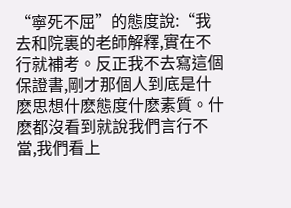“寧死不屈”的態度說:“我去和院裏的老師解釋,實在不行就補考。反正我不去寫這個保證書,剛才那個人到底是什麽思想什麽態度什麽素質。什麽都沒看到就說我們言行不當,我們看上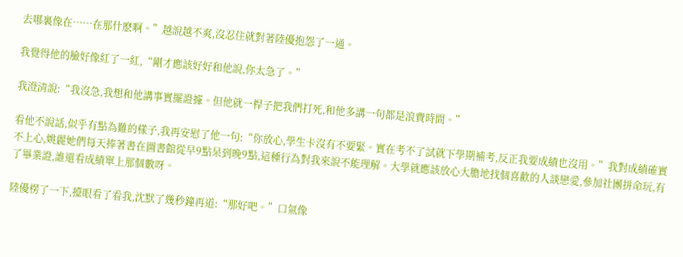去哪裏像在……在那什麽啊。”越說越不爽,沒忍住就對著陸優抱怨了一通。

我覺得他的臉好像紅了一紅,“剛才應該好好和他說,你太急了。”

我澄清說:“我沒急,我想和他講事實擺證據。但他就一桿子把我們打死,和他多講一句都是浪費時間。”

看他不說話,似乎有點為難的樣子,我再安慰了他一句:“你放心,學生卡沒有不要緊。實在考不了試就下學期補考,反正我要成績也沒用。”我對成績確實不上心,姚麗她們每天捧著書在圖書館從早9點呆到晚9點,這種行為對我來說不能理解。大學就應該放心大膽地找個喜歡的人談戀愛,參加社團拼命玩,有了畢業證,誰還看成績單上那個數呀。

陸優楞了一下,擡眼看了看我,沈默了幾秒鐘再道:“那好吧。”口氣像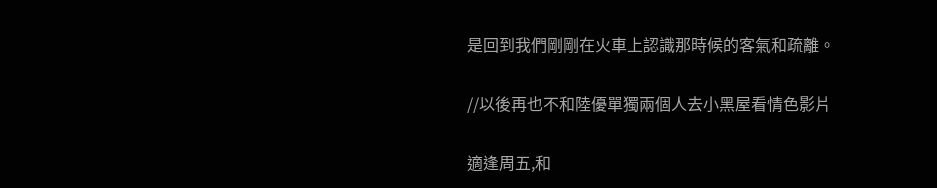是回到我們剛剛在火車上認識那時候的客氣和疏離。

//以後再也不和陸優單獨兩個人去小黑屋看情色影片

適逢周五,和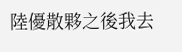陸優散夥之後我去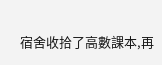宿舍收拾了高數課本,再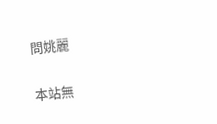問姚麗

本站無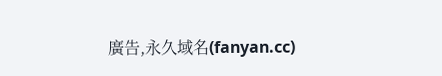廣告,永久域名(fanyan.cc)